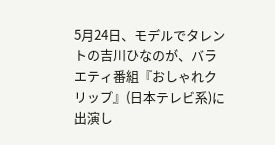5月24日、モデルでタレントの吉川ひなのが、バラエティ番組『おしゃれクリップ』(日本テレビ系)に出演し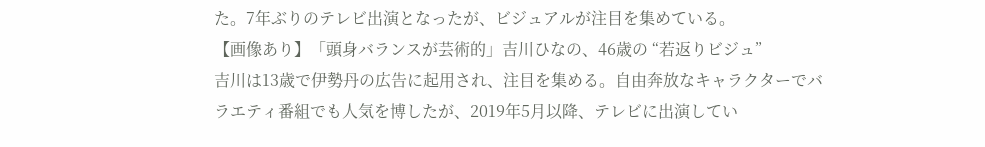た。7年ぶりのテレビ出演となったが、ビジュアルが注目を集めている。
【画像あり】「頭身バランスが芸術的」吉川ひなの、46歳の “若返りビジュ”
吉川は13歳で伊勢丹の広告に起用され、注目を集める。自由奔放なキャラクターでバラエティ番組でも人気を博したが、2019年5月以降、テレビに出演してい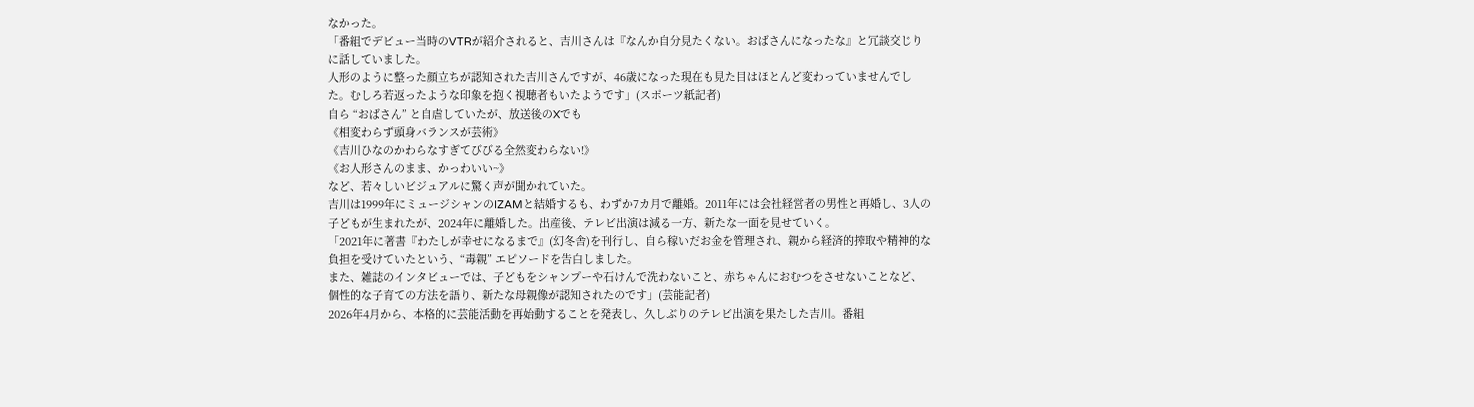なかった。
「番組でデビュー当時のVTRが紹介されると、吉川さんは『なんか自分見たくない。おばさんになったな』と冗談交じりに話していました。
人形のように整った顔立ちが認知された吉川さんですが、46歳になった現在も見た目はほとんど変わっていませんでした。むしろ若返ったような印象を抱く視聴者もいたようです」(スポーツ紙記者)
自ら “おばさん” と自虐していたが、放送後のXでも
《相変わらず頭身バランスが芸術》
《吉川ひなのかわらなすぎてびびる全然変わらない!》
《お人形さんのまま、かっわいい~》
など、若々しいビジュアルに驚く声が聞かれていた。
吉川は1999年にミュージシャンのIZAMと結婚するも、わずか7カ月で離婚。2011年には会社経営者の男性と再婚し、3人の子どもが生まれたが、2024年に離婚した。出産後、テレビ出演は減る一方、新たな一面を見せていく。
「2021年に著書『わたしが幸せになるまで』(幻冬舎)を刊行し、自ら稼いだお金を管理され、親から経済的搾取や精神的な負担を受けていたという、“毒親” エピソードを告白しました。
また、雑誌のインタビューでは、子どもをシャンプーや石けんで洗わないこと、赤ちゃんにおむつをさせないことなど、個性的な子育ての方法を語り、新たな母親像が認知されたのです」(芸能記者)
2026年4月から、本格的に芸能活動を再始動することを発表し、久しぶりのテレビ出演を果たした吉川。番組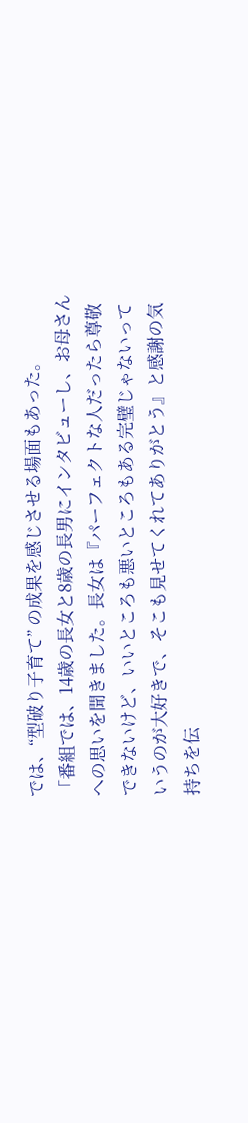では、“型破り子育て” の成果を感じさせる場面もあった。
「番組では、14歳の長女と8歳の長男にインタビューし、お母さんへの思いを聞きました。長女は『パーフェクトな人だったら尊敬できないけど、いいところも悪いところもある完璧じゃないっていうのが大好きで、そこも見せてくれてありがとう』と感謝の気持ちを伝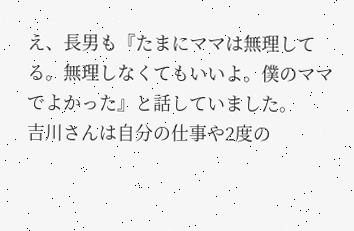え、長男も『たまにママは無理してる。無理しなくてもいいよ。僕のママでよかった』と話していました。
吉川さんは自分の仕事や2度の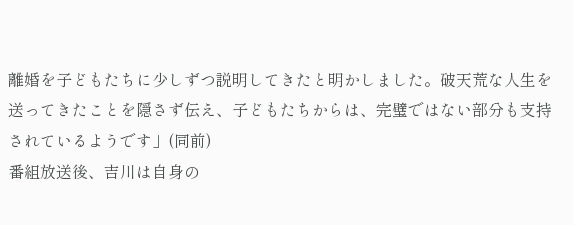離婚を子どもたちに少しずつ説明してきたと明かしました。破天荒な人生を送ってきたことを隠さず伝え、子どもたちからは、完璧ではない部分も支持されているようです」(同前)
番組放送後、吉川は自身の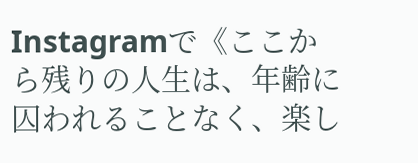Instagramで《ここから残りの人生は、年齢に囚われることなく、楽し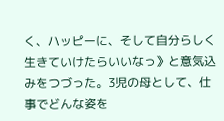く、ハッピーに、そして自分らしく生きていけたらいいなっ》と意気込みをつづった。3児の母として、仕事でどんな姿を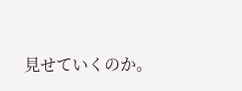見せていくのか。